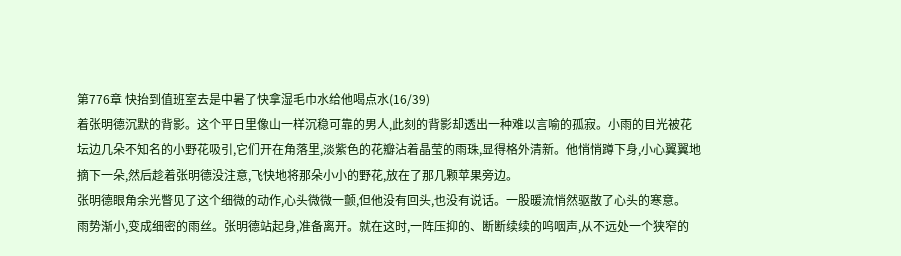第776章 快抬到值班室去是中暑了快拿湿毛巾水给他喝点水(16/39)
着张明德沉默的背影。这个平日里像山一样沉稳可靠的男人,此刻的背影却透出一种难以言喻的孤寂。小雨的目光被花坛边几朵不知名的小野花吸引,它们开在角落里,淡紫色的花瓣沾着晶莹的雨珠,显得格外清新。他悄悄蹲下身,小心翼翼地摘下一朵,然后趁着张明德没注意,飞快地将那朵小小的野花,放在了那几颗苹果旁边。
张明德眼角余光瞥见了这个细微的动作,心头微微一颤,但他没有回头,也没有说话。一股暖流悄然驱散了心头的寒意。
雨势渐小,变成细密的雨丝。张明德站起身,准备离开。就在这时,一阵压抑的、断断续续的呜咽声,从不远处一个狭窄的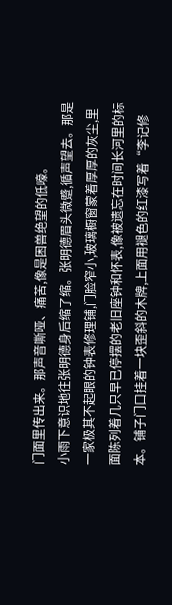门面里传出来。那声音嘶哑、痛苦,像是困兽绝望的低嚎。
小雨下意识地往张明德身后缩了缩。张明德眉头微蹙,循声望去。那是一家极其不起眼的钟表修理铺,门脸窄小,玻璃橱窗蒙着厚厚的灰尘,里面陈列着几只早已停摆的老旧座钟和怀表,像被遗忘在时间长河里的标本。铺子门口挂着一块歪斜的木牌,上面用褪色的红漆写着“李记修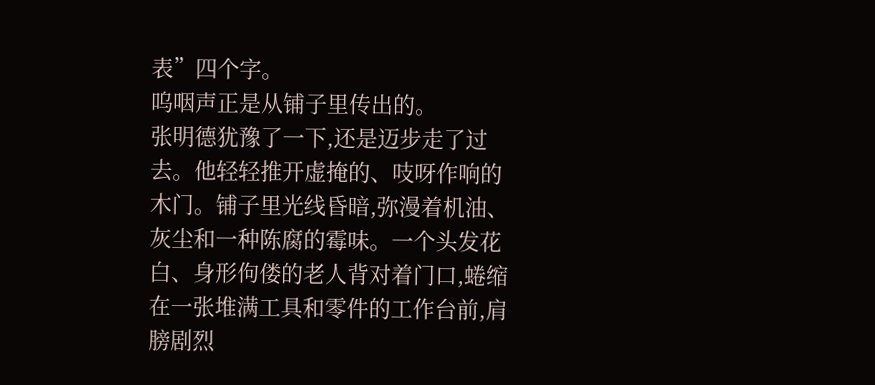表”四个字。
呜咽声正是从铺子里传出的。
张明德犹豫了一下,还是迈步走了过去。他轻轻推开虚掩的、吱呀作响的木门。铺子里光线昏暗,弥漫着机油、灰尘和一种陈腐的霉味。一个头发花白、身形佝偻的老人背对着门口,蜷缩在一张堆满工具和零件的工作台前,肩膀剧烈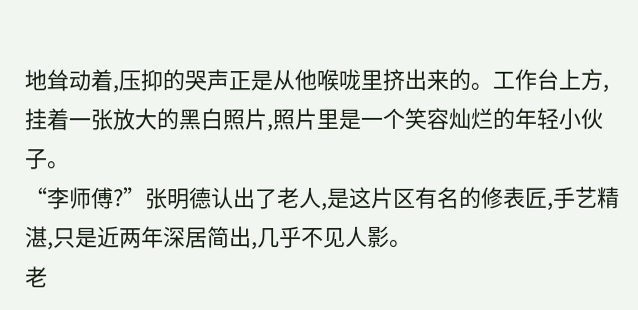地耸动着,压抑的哭声正是从他喉咙里挤出来的。工作台上方,挂着一张放大的黑白照片,照片里是一个笑容灿烂的年轻小伙子。
“李师傅?”张明德认出了老人,是这片区有名的修表匠,手艺精湛,只是近两年深居简出,几乎不见人影。
老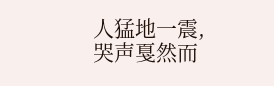人猛地一震,哭声戛然而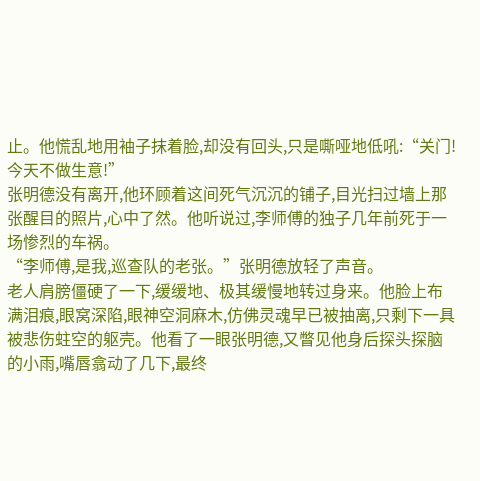止。他慌乱地用袖子抹着脸,却没有回头,只是嘶哑地低吼:“关门!今天不做生意!”
张明德没有离开,他环顾着这间死气沉沉的铺子,目光扫过墙上那张醒目的照片,心中了然。他听说过,李师傅的独子几年前死于一场惨烈的车祸。
“李师傅,是我,巡查队的老张。”张明德放轻了声音。
老人肩膀僵硬了一下,缓缓地、极其缓慢地转过身来。他脸上布满泪痕,眼窝深陷,眼神空洞麻木,仿佛灵魂早已被抽离,只剩下一具被悲伤蛀空的躯壳。他看了一眼张明德,又瞥见他身后探头探脑的小雨,嘴唇翕动了几下,最终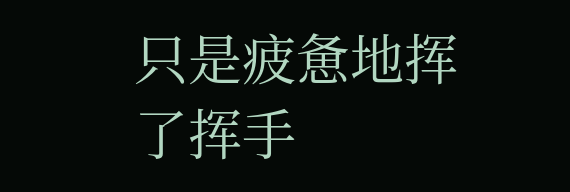只是疲惫地挥了挥手